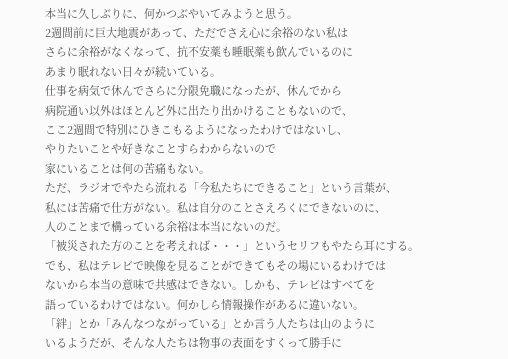本当に久しぶりに、何かつぶやいてみようと思う。
2週間前に巨大地震があって、ただでさえ心に余裕のない私は
さらに余裕がなくなって、抗不安薬も睡眠薬も飲んでいるのに
あまり眠れない日々が続いている。
仕事を病気で休んでさらに分限免職になったが、休んでから
病院通い以外はほとんど外に出たり出かけることもないので、
ここ2週間で特別にひきこもるようになったわけではないし、
やりたいことや好きなことすらわからないので
家にいることは何の苦痛もない。
ただ、ラジオでやたら流れる「今私たちにできること」という言葉が、
私には苦痛で仕方がない。私は自分のことさえろくにできないのに、
人のことまで構っている余裕は本当にないのだ。
「被災された方のことを考えれば・・・」というセリフもやたら耳にする。
でも、私はテレビで映像を見ることができてもその場にいるわけでは
ないから本当の意味で共感はできない。しかも、テレビはすべてを
語っているわけではない。何かしら情報操作があるに違いない。
「絆」とか「みんなつながっている」とか言う人たちは山のように
いるようだが、そんな人たちは物事の表面をすくって勝手に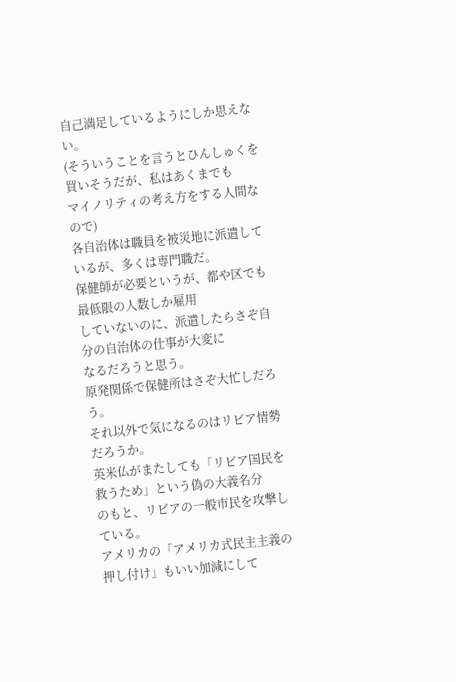自己満足しているようにしか思えない。
(そういうことを言うとひんしゅくを買いそうだが、私はあくまでも
マイノリティの考え方をする人間なので)
各自治体は職員を被災地に派遣しているが、多くは専門職だ。
保健師が必要というが、都や区でも最低限の人数しか雇用
していないのに、派遣したらさぞ自分の自治体の仕事が大変に
なるだろうと思う。
原発関係で保健所はさぞ大忙しだろう。
それ以外で気になるのはリビア情勢だろうか。
英米仏がまたしても「リビア国民を救うため」という偽の大義名分
のもと、リビアの一般市民を攻撃している。
アメリカの「アメリカ式民主主義の押し付け」もいい加減にして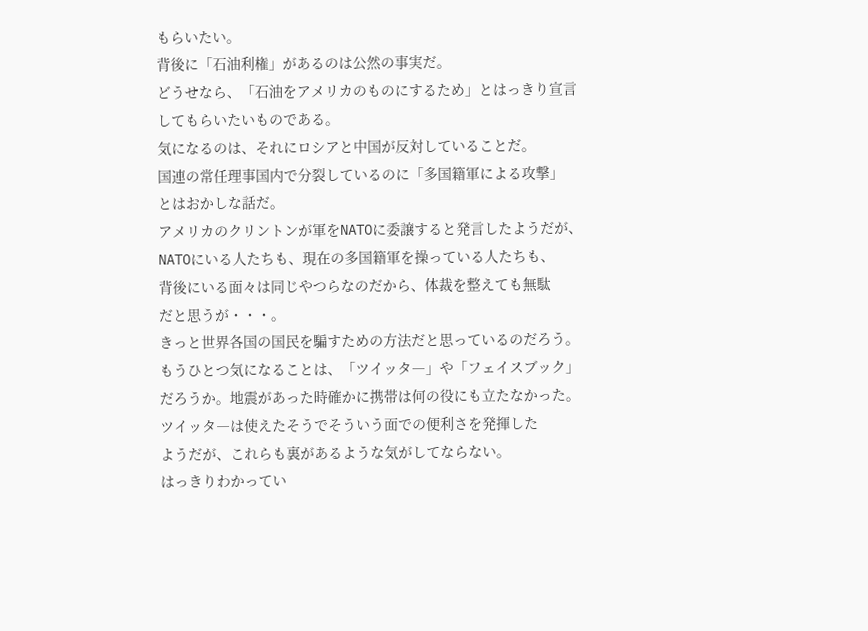もらいたい。
背後に「石油利権」があるのは公然の事実だ。
どうせなら、「石油をアメリカのものにするため」とはっきり宣言
してもらいたいものである。
気になるのは、それにロシアと中国が反対していることだ。
国連の常任理事国内で分裂しているのに「多国籍軍による攻撃」
とはおかしな話だ。
アメリカのクリントンが軍をNATOに委譲すると発言したようだが、
NATOにいる人たちも、現在の多国籍軍を操っている人たちも、
背後にいる面々は同じやつらなのだから、体裁を整えても無駄
だと思うが・・・。
きっと世界各国の国民を騙すための方法だと思っているのだろう。
もうひとつ気になることは、「ツイッタ―」や「フェイスブック」
だろうか。地震があった時確かに携帯は何の役にも立たなかった。
ツイッタ―は使えたそうでそういう面での便利さを発揮した
ようだが、これらも裏があるような気がしてならない。
はっきりわかってい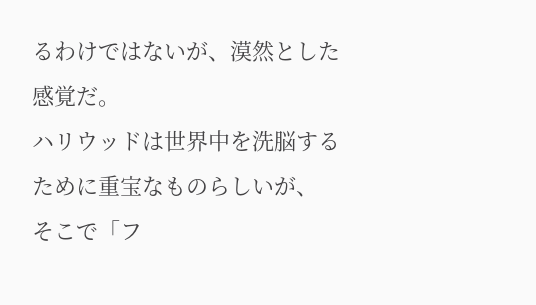るわけではないが、漠然とした感覚だ。
ハリウッドは世界中を洗脳するために重宝なものらしいが、
そこで「フ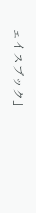ェイスブック」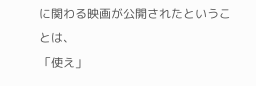に関わる映画が公開されたということは、
「使え」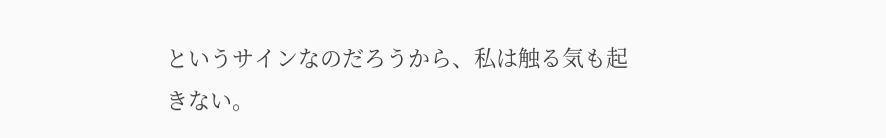というサインなのだろうから、私は触る気も起きない。